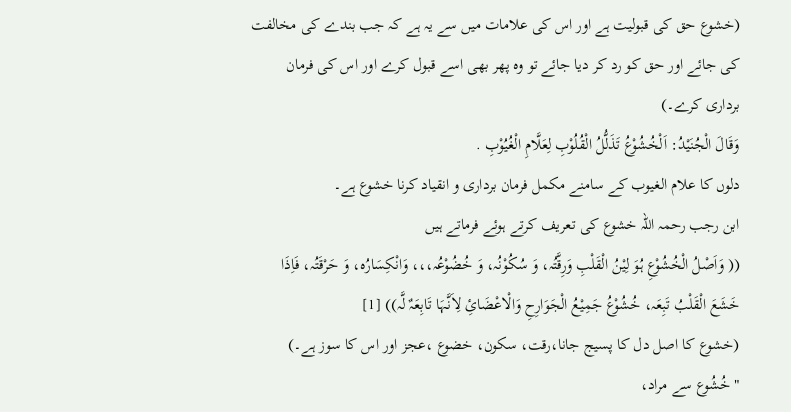(خشوع حق کی قبولیت ہے اور اس کی علامات میں سے یہ ہے کہ جب بندے کی مخالفت کی جائے اور حق کو رد کر دیا جائے تو وہ پھر بھی اسے قبول کرے اور اس کی فرمان برداری کرے۔)
وَقَالَ الْجُنَيْدُ: اَلْخُشُوْعُ تَذَلُّلُ الْقُلُوْبِ لِعَلَّامِ الْغُيُوْبِ .
دلوں کا علام الغیوب کے سامنے مکمل فرمان برداری و انقیاد کرنا خشوع ہے۔
ابن رجب رحمہ اللہ خشوع کی تعریف کرتے ہوئے فرماتے ہیں
(( وَاَصْلُ الْخُشُوْعِ ہُوَ لِیْنُ الْقَلْبِ وَرِقَّتُہ، وَ سُکُوْنُہ، وَ خُضُوْعُہ،،، وَانْکِسَارُہ، وَ حَرْقَتُہ، فَاِذَا خَشَعَ الْقَلْبُ تَبِعَہ، خُشُوْعُ جَمِیْعُ الْجَوَارِحِ وَالْاعْضَائِ لِاَنَّہَا تَابِعَہٌ لَّہ)) [1]
(خشوع کا اصل دل کا پسیج جانا،رقت، سکون، خضوع ،عجز اور اس کا سوز ہے۔)
" خُشُوع سے مراد،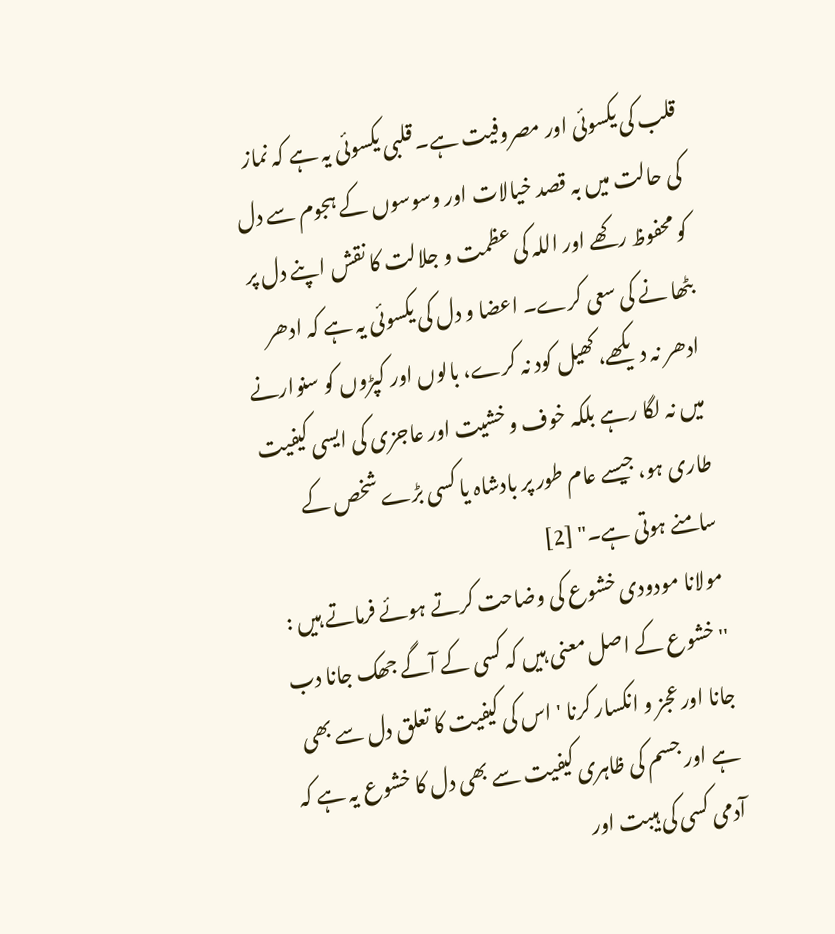قلب کی یکسوئی اور مصروفیت ہے۔ قلبی یکسوئی یہ ہے کہ نماز کی حالت میں بہ قصد خیالات اور وسوسوں کے ہجوم سے دل کو محفوظ رکھے اور اللہ کی عظمت و جلالت کا نقش اپنے دل پر بٹھا نے کی سعی کرے۔ اعضا و دل کی یکسوئی یہ ہے کہ ادھر ادھر نہ دیکھے، کھیل کود نہ کرے، بالوں اور کپڑوں کو سنوارنے میں نہ لگا رہے بلکہ خوف و خشیت اور عاجزی کی ایسی کیفیت طاری ہو، جیسے عام طور پر بادشاہ یا کسی بڑے شخص کے سامنے ہوتی ہے۔" [2]
مولانا مودودی خشوع کی وضاحت کرتے ہوئے فرماتے ہیں :
'' خشوع کے اصل معنی ہیں کہ کسی کے آگے جھک جانا دب جانا اور عجز و انکسار کرنا ' اس کی کیفیت کا تعلق دل سے بھی ہے اور جسم کی ظاہری کیفیت سے بھی دل کا خشوع یہ ہے کہ آدمی کسی کی ہیبت اور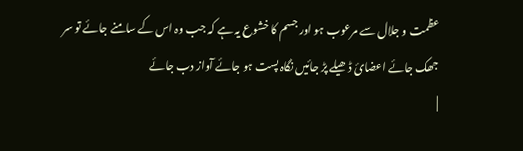عظمت و جلال سے مرعوب ہو اور جسم کا خشوع یہ ہے کہ جب وہ اس کے سامنے جائے تو سر جھک جائے اعضائ ڈھیلے پڑ جائیں نگاہ پست ہو جائے آواز دب جائے
|